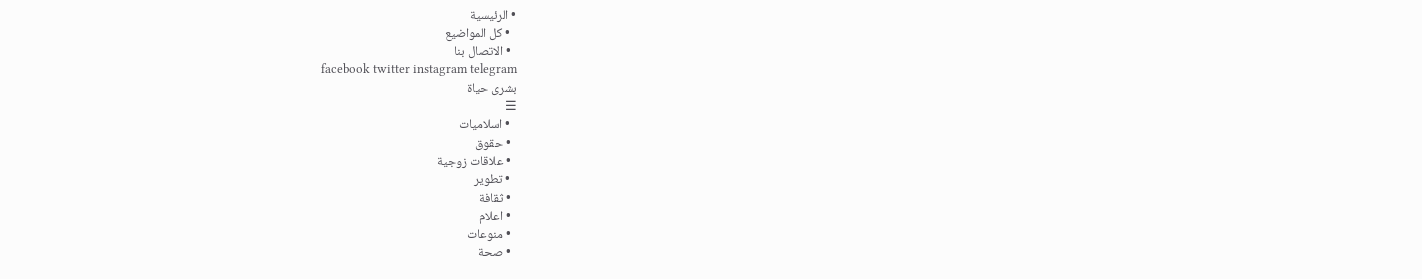• الرئيسية
  • كل المواضيع
  • الاتصال بنا
facebook twitter instagram telegram
بشرى حياة
☰
  • اسلاميات
  • حقوق
  • علاقات زوجية
  • تطوير
  • ثقافة
  • اعلام
  • منوعات
  • صحة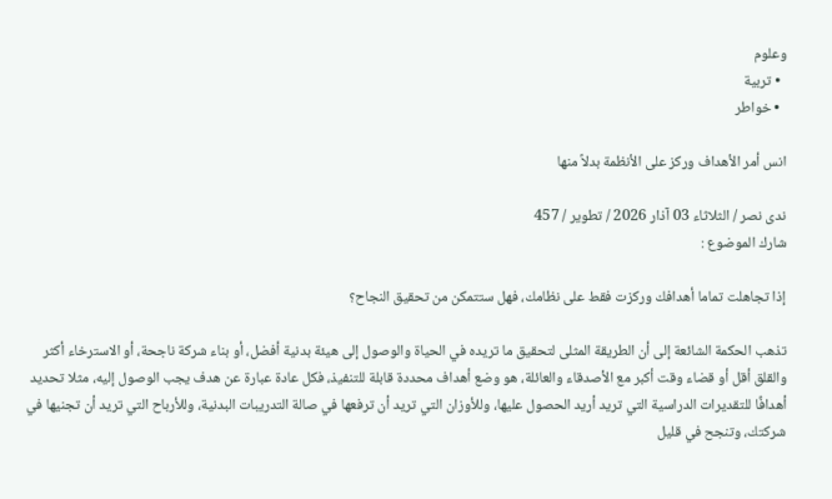وعلوم
  • تربية
  • خواطر

انس أمر الأهداف وركز على الأنظمة بدلاً منها

ندى نصر / الثلاثاء 03 آذار 2026 / تطوير / 457
شارك الموضوع :

إذا تجاهلت تماما أهدافك وركزت فقط على نظامك، فهل ستتمكن من تحقيق النجاح؟

تذهب الحكمة الشائعة إلى أن الطريقة المثلى لتحقيق ما تريده في الحياة والوصول إلى هيئة بدنية أفضل، أو بناء شركة ناجحة، أو الاسترخاء أكثر والقلق أقل أو قضاء وقت أكبر مع الأصدقاء والعائلة، هو وضع أهداف محددة قابلة للتنفيذ، فكل عادة عبارة عن هدف يجب الوصول إليه، مثلا تحديد أهدافًا للتقديرات الدراسية التي تريد أريد الحصول عليها، وللأوزان التي تريد أن ترفعها في صالة التدريبات البدنية، وللأرباح التي تريد أن تجنيها في شركتك، وتنجح في قليل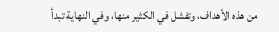من هذه الأهداف، وتفشل في الكثير منها، وفي النهاية تبدأ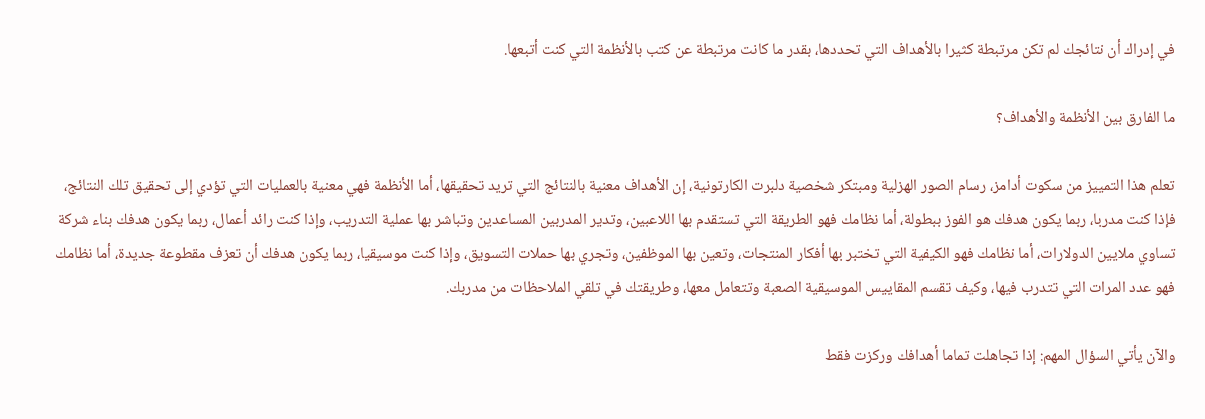في إدراك أن نتائجك لم تكن مرتبطة كثيرا بالأهداف التي تحددها، بقدر ما كانت مرتبطة عن كتب بالأنظمة التي كنت أتبعها.

ما الفارق بين الأنظمة والأهداف؟

تعلم هذا التمييز من سكوت أدامز، رسام الصور الهزلية ومبتكر شخصية دلبرت الكارتونية، إن الأهداف معنية بالنتائج التي تريد تحقيقها، أما الأنظمة فهي معنية بالعمليات التي تؤدي إلى تحقيق تلك النتائج، فإذا كنت مدربا، ربما يكون هدفك هو الفوز ببطولة، أما نظامك فهو الطريقة التي تستقدم بها اللاعبين، وتدير المدربين المساعدين وتباشر بها عملية التدريب، وإذا كنت رائد أعمال، ربما يكون هدفك بناء شركة تساوي ملايين الدولارات، أما نظامك فهو الكيفية التي تختبر بها أفكار المنتجات، وتعين بها الموظفين، وتجري بها حملات التسويق، وإذا كنت موسيقيا، ربما يكون هدفك أن تعزف مقطوعة جديدة، أما نظامك فهو عدد المرات التي تتدرب فيها، وكيف تقسم المقاييس الموسيقية الصعبة وتتعامل معها، وطريقتك في تلقي الملاحظات من مدربك.

والآن يأتي السؤال المهم: إذا تجاهلت تماما أهدافك وركزت فقط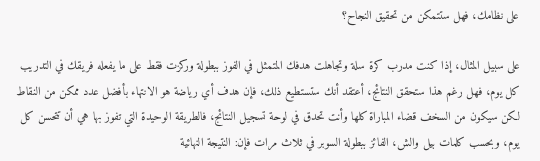على نظامك، فهل ستتمكن من تحقيق النجاح؟

على سبيل المثال، إذا كنت مدرب كرة سلة وتجاهلت هدفك المتمثل في الفوز ببطولة وركزت فقط على ما يفعله فريقك في التدريب كل يوم، فهل رغم هذا ستحقق النتائج، أعتقد أنك ستستطيع ذلك، فإن هدف أي رياضة هو الانتهاء بأفضل عدد ممكن من النقاط لكن سيكون من السخف قضاء المباراة كلها وأنت تحدق في لوحة تسجيل النتائج، فالطريقة الوحيدة التي تفوز بها هي أن تتحسن كل يوم، وبحسب كلمات بيل والش، الفائز ببطولة السوبر في ثلاث مرات فإن: النتيجة النهائية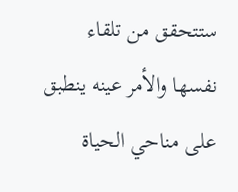ستتحقق من تلقاء نفسها والأمر عينه ينطبق على مناحي الحياة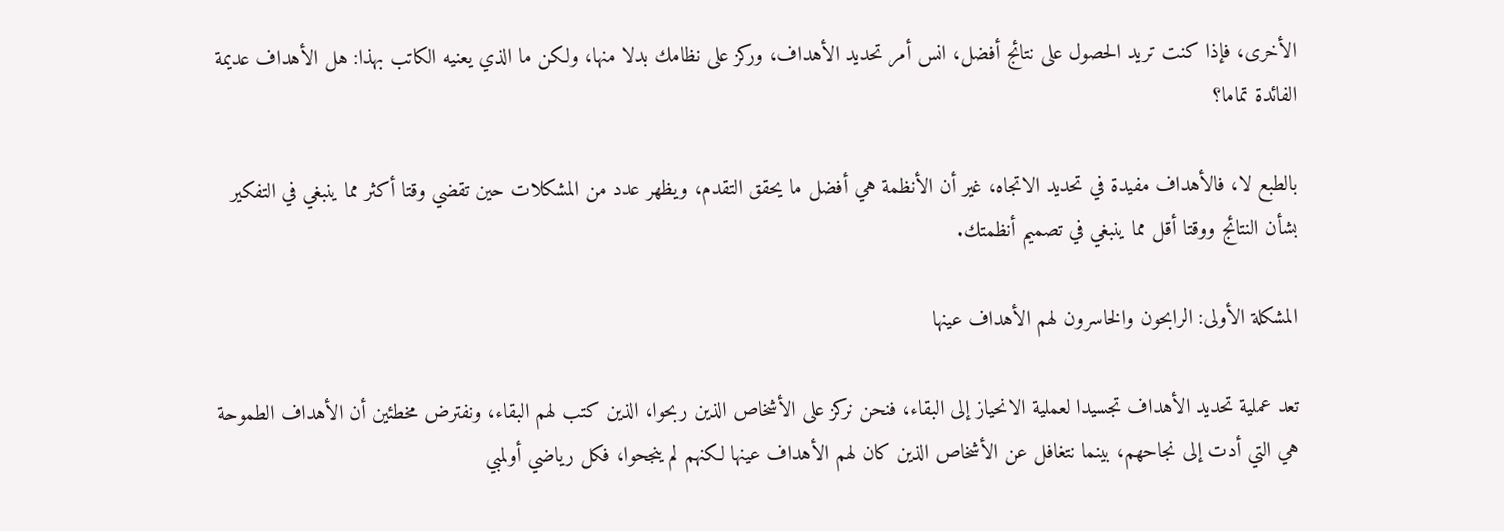الأخرى، فإذا كنت تريد الحصول على نتائج أفضل، انس أمر تحديد الأهداف، وركز على نظامك بدلا منها، ولكن ما الذي يعنيه الكاتب بهذا: هل الأهداف عديمة الفائدة تماما؟

بالطبع لا، فالأهداف مفيدة في تحديد الاتجاه، غير أن الأنظمة هي أفضل ما يحقق التقدم، ويظهر عدد من المشكلات حين تقضي وقتا أكثر مما ينبغي في التفكير بشأن النتائج ووقتا أقل مما ينبغي في تصميم أنظمتك.

المشكلة الأولى: الرابحون والخاسرون لهم الأهداف عينها

تعد عملية تحديد الأهداف تجسيدا لعملية الانحياز إلى البقاء، فنحن نركز على الأشخاص الذين ربحوا، الذين كتب لهم البقاء، ونفترض مخطئين أن الأهداف الطموحة هي التي أدت إلى نجاحهم، بينما نتغافل عن الأشخاص الذين كان لهم الأهداف عينها لكنهم لم ينجحوا، فكل رياضي أولمبي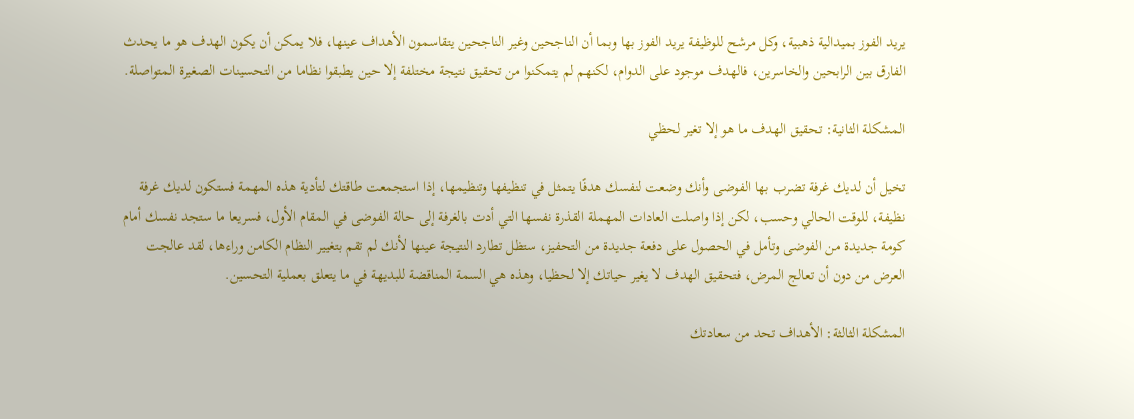يريد الفوز بميدالية ذهبية، وكل مرشح للوظيفة يريد الفوز بها وبما أن الناجحين وغير الناجحين يتقاسمون الأهداف عينها، فلا يمكن أن يكون الهدف هو ما يحدث الفارق بين الرابحين والخاسرين، فالهدف موجود على الدوام، لكنهم لم يتمكنوا من تحقيق نتيجة مختلفة إلا حين يطبقوا نظاما من التحسينات الصغيرة المتواصلة.

المشكلة الثانية: تحقيق الهدف ما هو إلا تغير لحظي

تخيل أن لديك غرفة تضرب بها الفوضى وأنك وضعت لنفسك هدفًا يتمثل في تنظيفها وتنظيمها، إذا استجمعت طاقتك لتأدية هذه المهمة فستكون لديك غرفة نظيفة، للوقت الحالي وحسب، لكن إذا واصلت العادات المهملة القذرة نفسها التي أدت بالغرفة إلى حالة الفوضى في المقام الأول، فسريعا ما ستجد نفسك أمام كومة جديدة من الفوضى وتأمل في الحصول على دفعة جديدة من التحفيز، ستظل تطارد النتيجة عينها لأنك لم تقم بتغيير النظام الكامن وراءها، لقد عالجت العرض من دون أن تعالج المرض، فتحقيق الهدف لا يغير حياتك إلا لحظيا، وهذه هي السمة المناقضة للبديهة في ما يتعلق بعملية التحسين.

المشكلة الثالثة: الأهداف تحد من سعادتك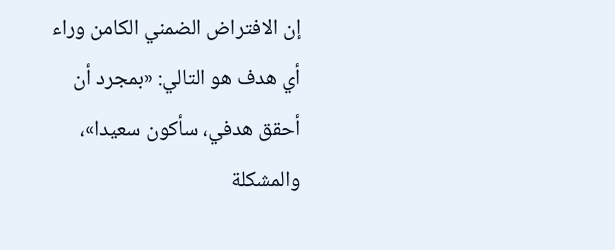إن الافتراض الضمني الكامن وراء أي هدف هو التالي: «بمجرد أن أحقق هدفي، سأكون سعيدا»، والمشكلة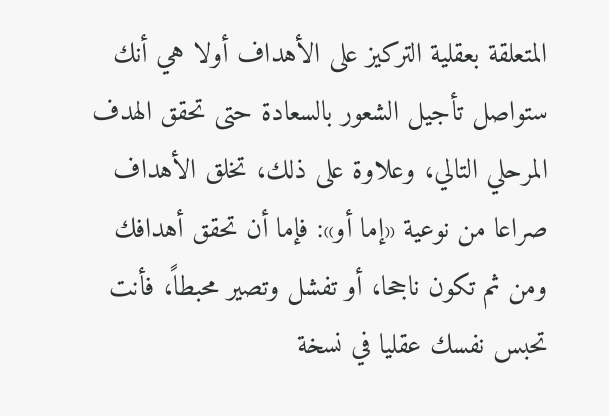المتعلقة بعقلية التركيز على الأهداف أولا هي أنك ستواصل تأجيل الشعور بالسعادة حتى تحقق الهدف المرحلي التالي، وعلاوة على ذلك، تخلق الأهداف صراعا من نوعية «إما أو»: فإما أن تحقق أهدافك ومن ثم تكون ناجحا، أو تفشل وتصير محبطاً، فأنت تحبس نفسك عقليا في نسخة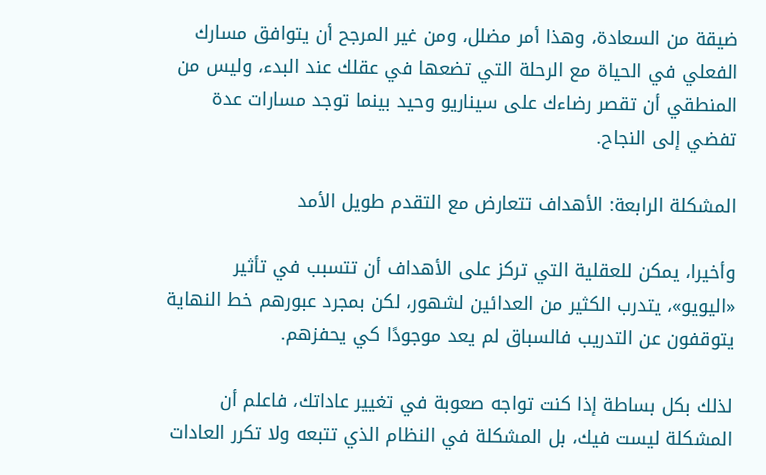ضيقة من السعادة، وهذا أمر مضلل، ومن غير المرجح أن يتوافق مسارك الفعلي في الحياة مع الرحلة التي تضعها في عقلك عند البدء، وليس من المنطقي أن تقصر رضاءك على سيناريو وحيد بينما توجد مسارات عدة تفضي إلى النجاح.

المشكلة الرابعة: الأهداف تتعارض مع التقدم طويل الأمد

وأخيرا، يمكن للعقلية التي تركز على الأهداف أن تتسبب في تأثير «اليويو»، يتدرب الكثير من العدائين لشهور، لكن بمجرد عبورهم خط النهاية يتوقفون عن التدريب فالسباق لم يعد موجودًا كي يحفزهم.

لذلك بكل بساطة إذا كنت تواجه صعوبة في تغيير عاداتك، فاعلم أن المشكلة ليست فيك، بل المشكلة في النظام الذي تتبعه ولا تكرر العادات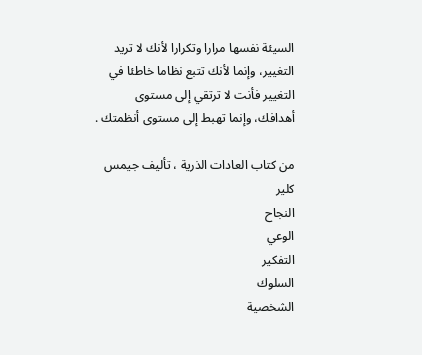السيئة نفسها مرارا وتكرارا لأنك لا تريد التغيير، وإنما لأنك تتبع نظاما خاطئا في التغيير فأنت لا ترتقي إلى مستوى أهدافك، وإنما تهبط إلى مستوى أنظمتك .

من كتاب العادات الذرية ، تأليف جيمس كلير
النجاح
الوعي
التفكير
السلوك
الشخصية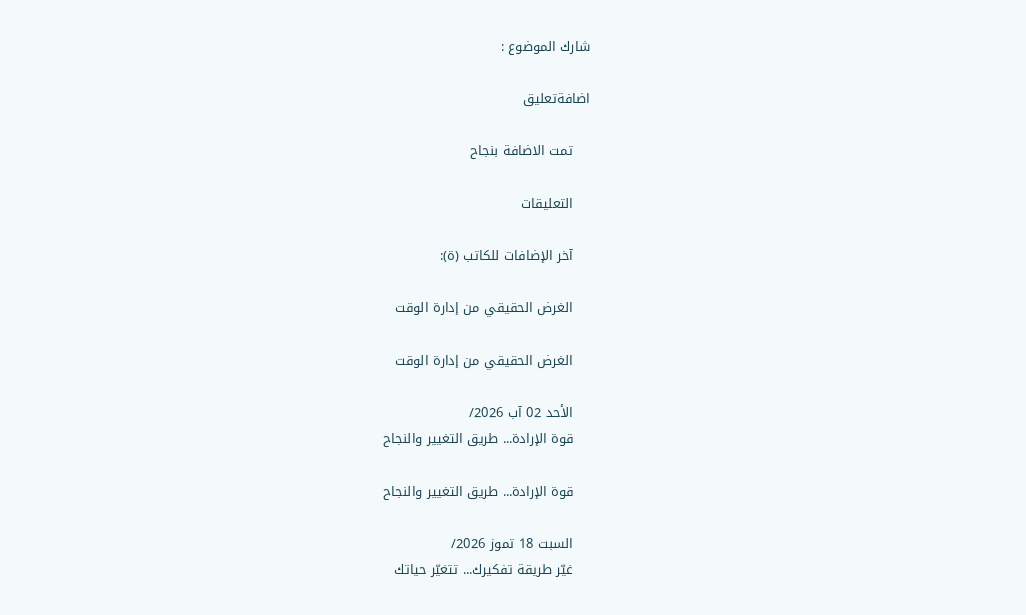شارك الموضوع :

اضافةتعليق

    تمت الاضافة بنجاح

    التعليقات

    آخر الإضافات للكاتب (ة):

    الغرض الحقيقي من إدارة الوقت

    الغرض الحقيقي من إدارة الوقت

    الأحد 02 آب 2026/
    قوة الإرادة... طريق التغيير والنجاح

    قوة الإرادة... طريق التغيير والنجاح

    السبت 18 تموز 2026/
    غيّر طريقة تفكيرك... تتغيّر حياتك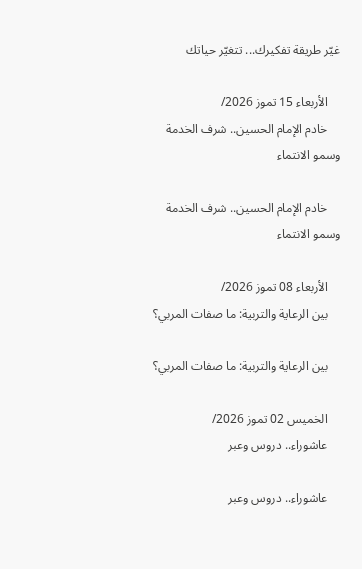غيّر طريقة تفكيرك... تتغيّر حياتك

    الأربعاء 15 تموز 2026/
    خادم الإمام الحسين.. شرف الخدمة وسمو الانتماء

    خادم الإمام الحسين.. شرف الخدمة وسمو الانتماء

    الأربعاء 08 تموز 2026/
    بين الرعاية والتربية: ما صفات المربي؟

    بين الرعاية والتربية: ما صفات المربي؟

    الخميس 02 تموز 2026/
    عاشوراء.. دروس وعبر

    عاشوراء.. دروس وعبر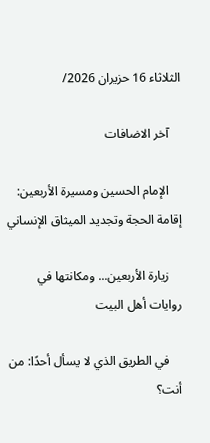الثلاثاء 16 حزيران 2026/

    آخر الاضافات

    الإمام الحسين ومسيرة الأربعين: إقامة الحجة وتجديد الميثاق الإنساني

    زيارة الأربعين... ومكانتها في روايات أهل البيت

    في الطريق الذي لا يسأل أحدًا: من أنت؟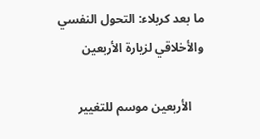ما بعد كربلاء: التحول النفسي والأخلاقي لزيارة الأربعين

    الأربعين موسم للتغيير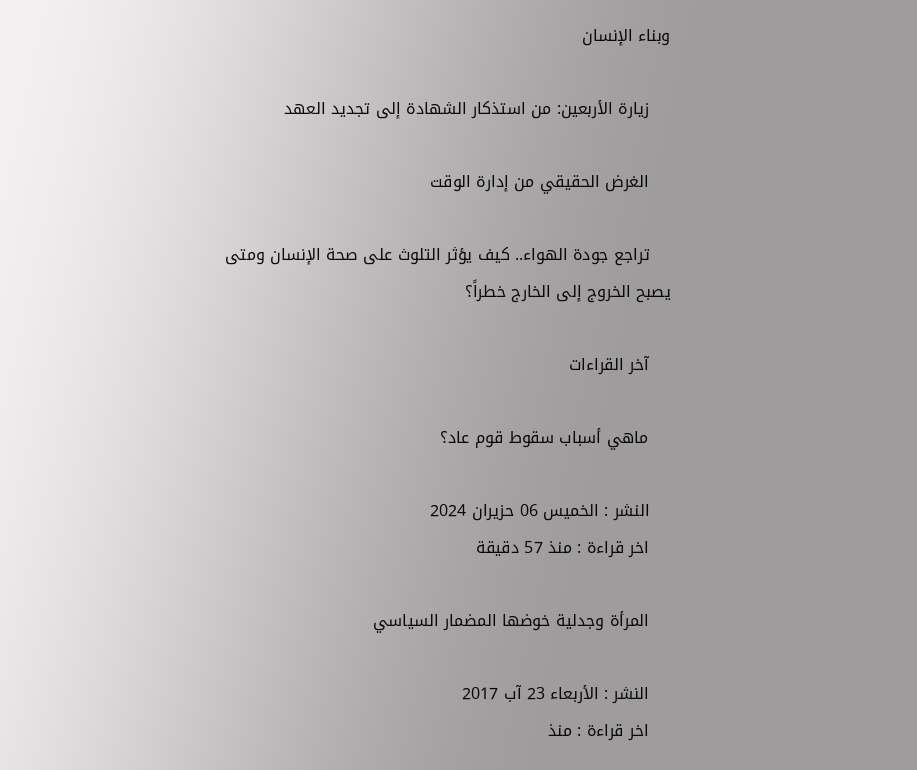وبناء الإنسان

    زيارة الأربعين: من استذكار الشهادة إلى تجديد العهد

    الغرض الحقيقي من إدارة الوقت

    تراجع جودة الهواء.. كيف يؤثر التلوث على صحة الإنسان ومتى يصبح الخروج إلى الخارج خطراً؟

    آخر القراءات

    ماهي أسباب سقوط قوم عاد؟

    النشر : الخميس 06 حزيران 2024
    اخر قراءة : منذ 57 دقيقة

    المرأة وجدلية خوضها المضمار السياسي

    النشر : الأربعاء 23 آب 2017
    اخر قراءة : منذ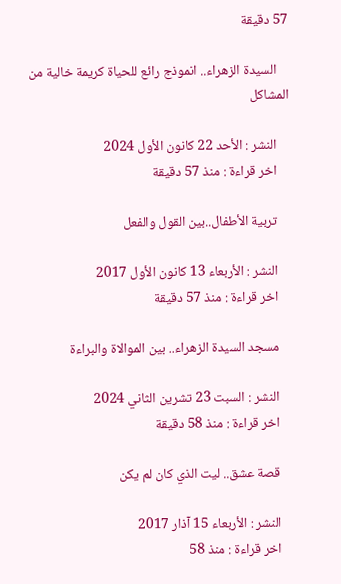57 دقيقة

    السيدة الزهراء.. انموذج رائع للحياة كريمة خالية من المشاكل

    النشر : الأحد 22 كانون الأول 2024
    اخر قراءة : منذ 57 دقيقة

    تربية الأطفال..بين القول والفعل

    النشر : الأربعاء 13 كانون الأول 2017
    اخر قراءة : منذ 57 دقيقة

    مسجد السيدة الزهراء.. بين الموالاة والبراءة

    النشر : السبت 23 تشرين الثاني 2024
    اخر قراءة : منذ 58 دقيقة

    قصة عشق.. ليت الذي كان لم يكن

    النشر : الأربعاء 15 آذار 2017
    اخر قراءة : منذ 58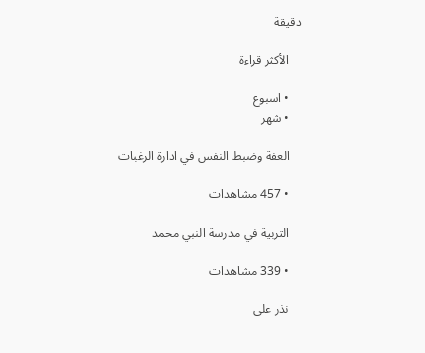دقيقة

    الأكثر قراءة

    • اسبوع
    • شهر

    العفة وضبط النفس في ادارة الرغبات

    • 457 مشاهدات

    التربية في مدرسة النبي محمد

    • 339 مشاهدات

    نذر على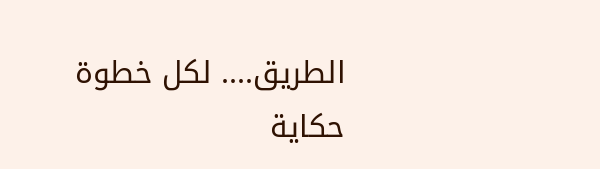الطريق.... لكل خطوة حكاية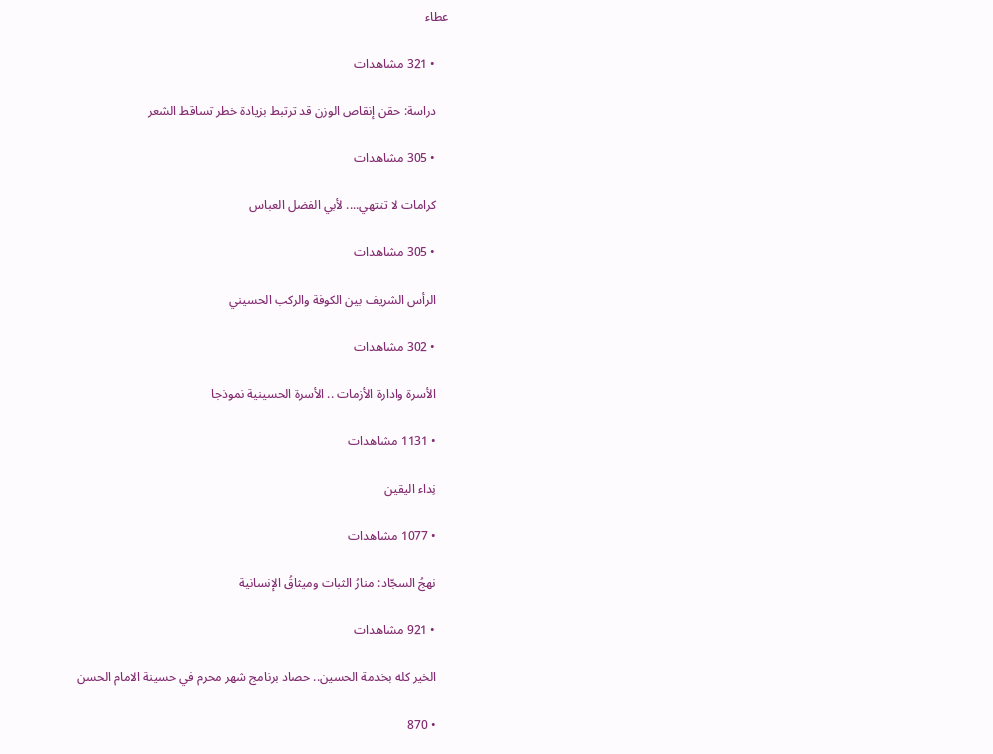عطاء

    • 321 مشاهدات

    دراسة: حقن إنقاص الوزن قد ترتبط بزيادة خطر تساقط الشعر

    • 305 مشاهدات

    كرامات لا تنتهي.... لأبي الفضل العباس

    • 305 مشاهدات

    الرأس الشريف بين الكوفة والركب الحسيني

    • 302 مشاهدات

    الأسرة وادارة الأزمات .. الأسرة الحسينية نموذجا

    • 1131 مشاهدات

    نِداء اليقين

    • 1077 مشاهدات

    نهجُ السجّاد: منارُ الثبات وميثاقُ الإنسانية

    • 921 مشاهدات

    الخير كله بخدمة الحسين.. حصاد برنامج شهر محرم في حسينة الامام الحسن

    • 870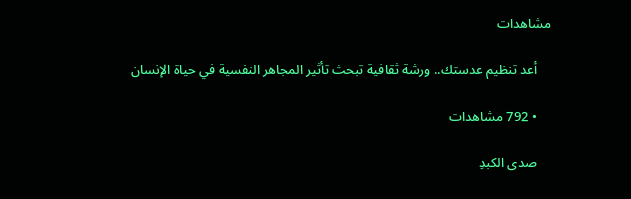مشاهدات

    أعد تنظيم عدستك.. ورشة ثقافية تبحث تأثير المجاهر النفسية في حياة الإنسان

    • 792 مشاهدات

    صدى الكبدِ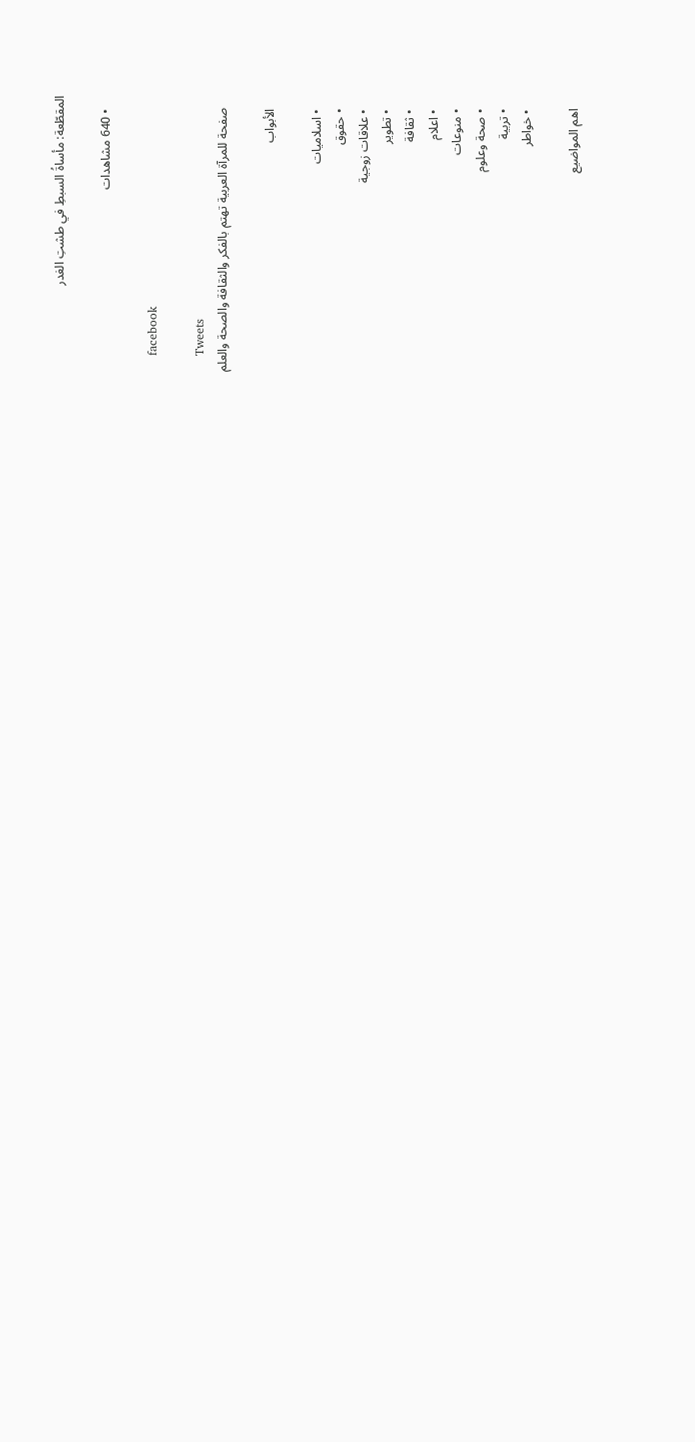المقطّعة: مأساةُ السبطِ في طشتِ الغدر

    • 640 مشاهدات

    facebook

    Tweets
    صفحة للمرآة العربية تهتم بالفكر والثقافة والصحة والعلم

    الأبواب

    • اسلاميات
    • حقوق
    • علاقات زوجية
    • تطوير
    • ثقافة
    • اعلام
    • منوعات
    • صحة وعلوم
    • تربية
    • خواطر

    اهم المواضيع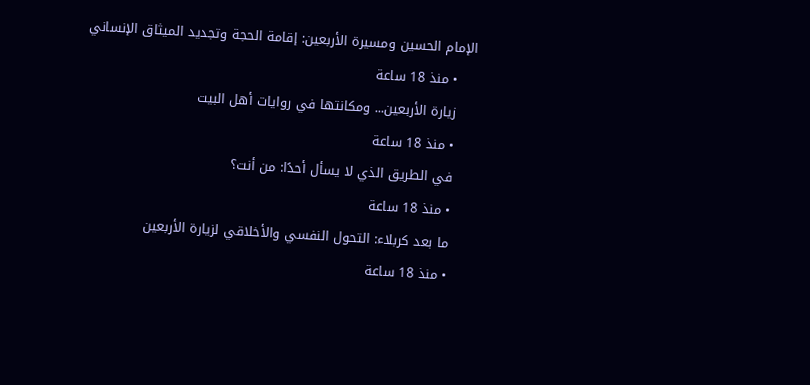الإمام الحسين ومسيرة الأربعين: إقامة الحجة وتجديد الميثاق الإنساني
    • منذ 18 ساعة
    زيارة الأربعين... ومكانتها في روايات أهل البيت
    • منذ 18 ساعة
    في الطريق الذي لا يسأل أحدًا: من أنت؟
    • منذ 18 ساعة
    ما بعد كربلاء: التحول النفسي والأخلاقي لزيارة الأربعين
    • منذ 18 ساعة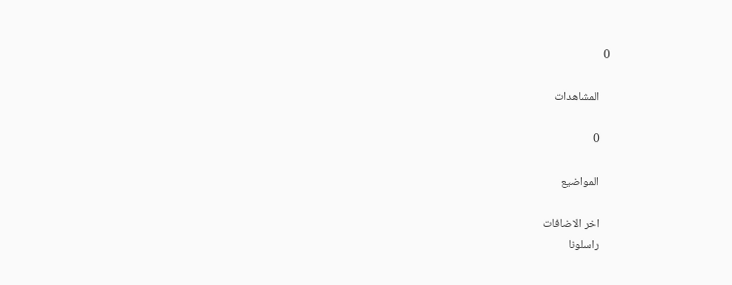0

    المشاهدات

    0

    المواضيع

    اخر الاضافات
    راسلونا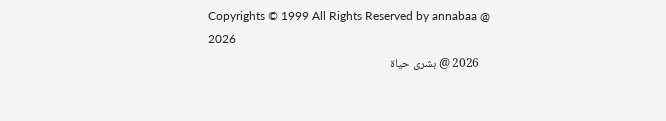Copyrights © 1999 All Rights Reserved by annabaa @ 2026
    2026 @ بشرى حياة